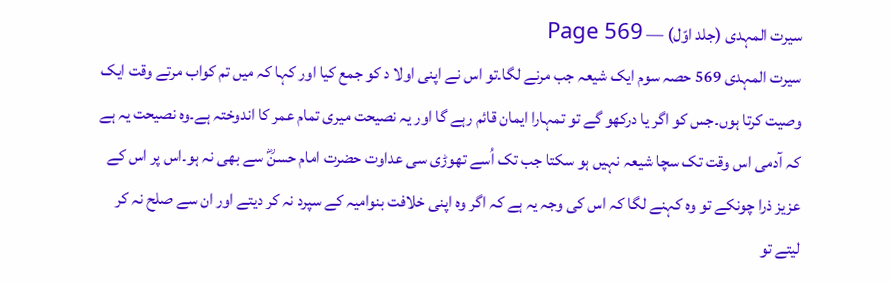سیرت المہدی (جلد اوّل) — Page 569
سیرت المہدی 569 حصہ سوم ایک شیعہ جب مرنے لگا۔تو اس نے اپنی اولا د کو جمع کیا اور کہا کہ میں تم کواب مرتے وقت ایک وصیت کرتا ہوں۔جس کو اگر یا درکھو گے تو تمہارا ایمان قائم رہے گا اور یہ نصیحت میری تمام عمر کا اندوختہ ہے۔وہ نصیحت یہ ہے کہ آدمی اس وقت تک سچا شیعہ نہیں ہو سکتا جب تک اُسے تھوڑی سی عداوت حضرت امام حسنؓ سے بھی نہ ہو۔اس پر اس کے عزیز ذرا چونکے تو وہ کہنے لگا کہ اس کی وجہ یہ ہے کہ اگر وہ اپنی خلافت بنوامیہ کے سپرد نہ کر دیتے اور ان سے صلح نہ کر لیتے تو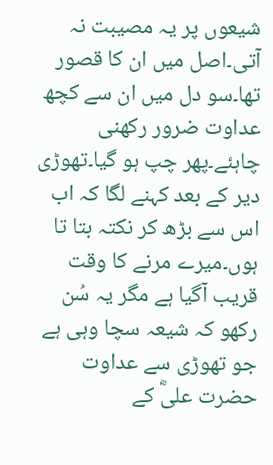شیعوں پر یہ مصیبت نہ آتی۔اصل میں ان کا قصور تھا۔سو دل میں ان سے کچھ عداوت ضرور رکھنی چاہئے۔پھر چپ ہو گیا۔تھوڑی دیر کے بعد کہنے لگا کہ اب اس سے بڑھ کر نکتہ بتا تا ہوں۔میرے مرنے کا وقت قریب آگیا ہے مگر یہ سُن رکھو کہ شیعہ سچا وہی ہے جو تھوڑی سے عداوت حضرت علیؓ کے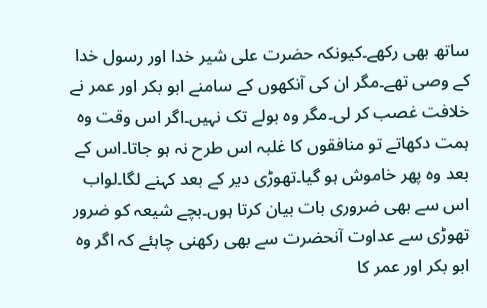ساتھ بھی رکھے۔کیونکہ حضرت علی شیر خدا اور رسول خدا کے وصی تھے۔مگر ان کی آنکھوں کے سامنے ابو بکر اور عمر نے خلافت غصب کر لی۔مگر وہ بولے تک نہیں۔اگر اس وقت وہ ہمت دکھاتے تو منافقوں کا غلبہ اس طرح نہ ہو جاتا۔اس کے بعد وہ پھر خاموش ہو گیا۔تھوڑی دیر کے بعد کہنے لگا۔لواب اس سے بھی ضروری بات بیان کرتا ہوں۔بچے شیعہ کو ضرور تھوڑی سے عداوت آنحضرت سے بھی رکھنی چاہئے کہ اگر وہ ابو بکر اور عمر کا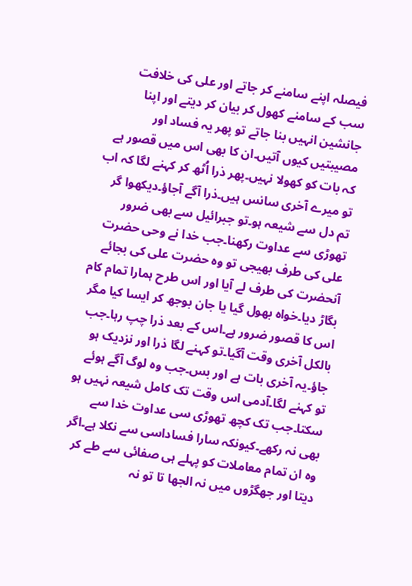فیصلہ اپنے سامنے کر جاتے اور علی کی خلافت سب کے سامنے کھول کر بیان کر دیتے اور اپنا جانشین انہیں بنا جاتے تو پھر یہ فساد اور مصیبتیں کیوں آتیں۔ان کا بھی اس میں قصور ہے کہ بات کو کھولا نہیں۔پھر ذرا اُٹھ کر کہنے لگا کہ اب تو میرے آخری سانس ہیں۔ذرا آگے آجاؤ۔دیکھوا گر تم دل سے شیعہ ہو۔تو جبرائیل سے بھی ضرور تھوڑی سے عداوت رکھنا۔جب خدا نے وحی حضرت علی کی طرف بھیجی تو وہ حضرت علی کی بجائے آنحضرت کی طرف لے آیا اور اس طرح ہمارا تمام کام بگاڑ دیا۔خواہ بھول گیا یا جان بوجھ کر ایسا کیا مگر اس کا قصور ضرور ہے۔اس کے بعد ذرا چپ رہا۔جب بالکل آخری وقت آگیا۔تو کہنے لگا ذرا اور نزدیک ہو جاؤ۔یہ آخری بات ہے اور بس۔جب وہ لوگ آگے ہوئے تو کہنے لگا۔آدمی اس وقت تک کامل شیعہ نہیں ہو سکتا۔جب تک کچھ تھوڑی سی عداوت خدا سے بھی نہ رکھے۔کیونکہ سارا فساداسی سے نکلا ہے۔اگر وہ ان تمام معاملات کو پہلے ہی صفائی سے طے کر دیتا اور جھگڑوں میں نہ الجھا تا تو نہ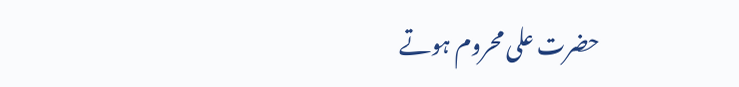حضرت علی محروم ہوتے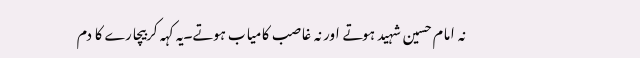نہ امام حسین شہید ہوتے اور نہ غاصب کامیاب ہوتے۔یہ کہہ کر بیچارے کا دم